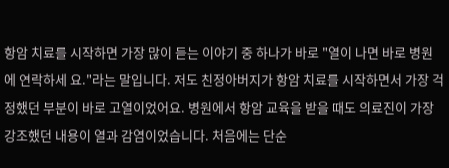항암 치료를 시작하면 가장 많이 듣는 이야기 중 하나가 바로 "열이 나면 바로 병원에 연락하세 요."라는 말입니다. 저도 친정아버지가 항암 치료를 시작하면서 가장 걱정했던 부분이 바로 고열이었어요. 병원에서 항암 교육을 받을 때도 의료진이 가장 강조했던 내용이 열과 감염이었습니다. 처음에는 단순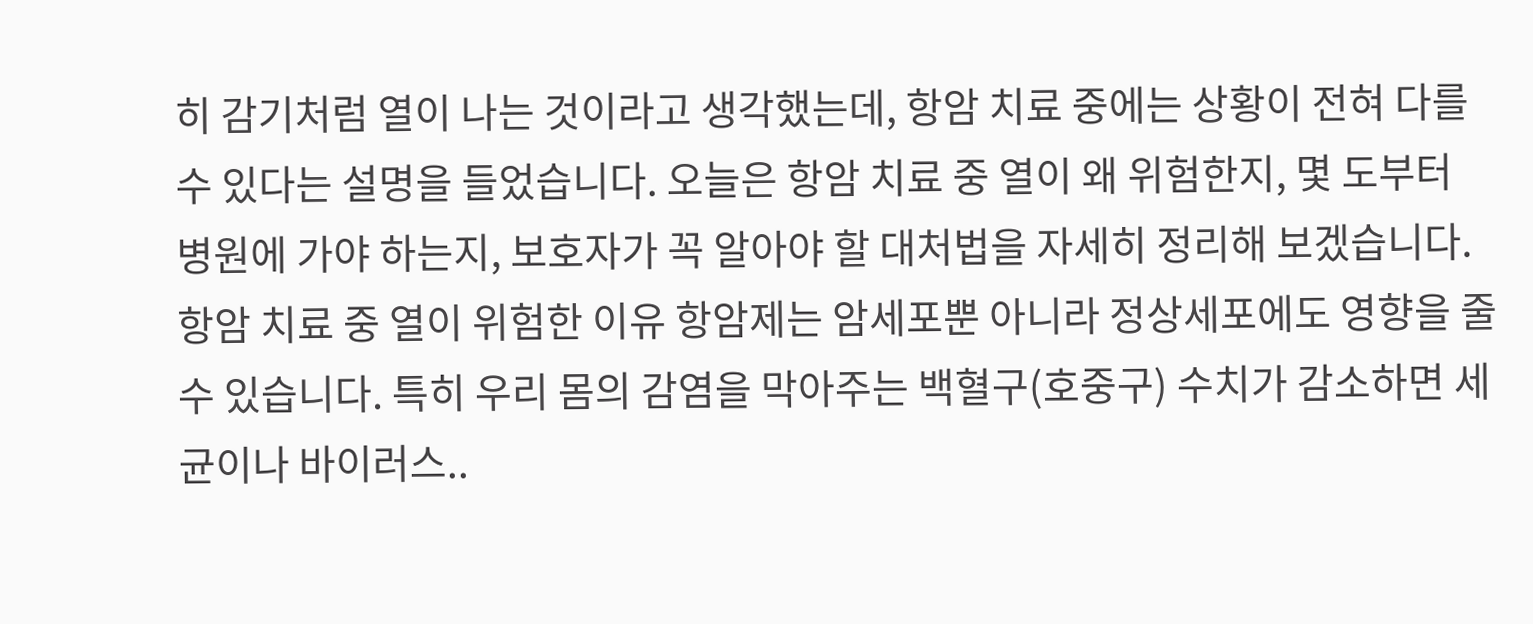히 감기처럼 열이 나는 것이라고 생각했는데, 항암 치료 중에는 상황이 전혀 다를 수 있다는 설명을 들었습니다. 오늘은 항암 치료 중 열이 왜 위험한지, 몇 도부터 병원에 가야 하는지, 보호자가 꼭 알아야 할 대처법을 자세히 정리해 보겠습니다.항암 치료 중 열이 위험한 이유 항암제는 암세포뿐 아니라 정상세포에도 영향을 줄 수 있습니다. 특히 우리 몸의 감염을 막아주는 백혈구(호중구) 수치가 감소하면 세균이나 바이러스..